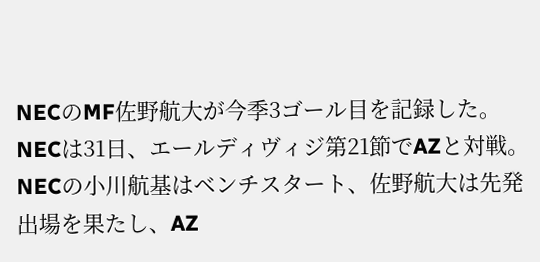NECのMF佐野航大が今季3ゴール目を記録した。
NECは31日、エールディヴィジ第21節でAZと対戦。NECの小川航基はベンチスタート、佐野航大は先発出場を果たし、AZ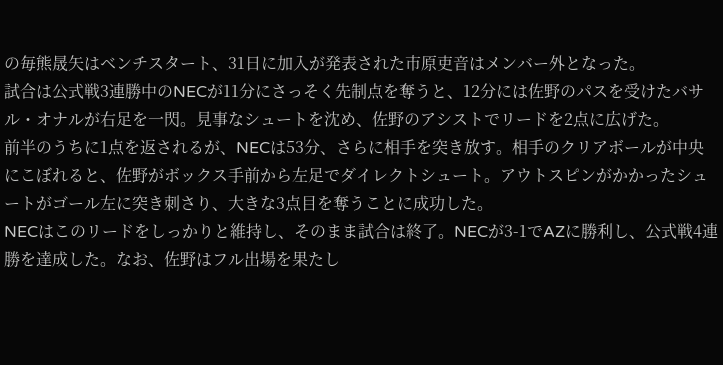の毎熊晟矢はベンチスタート、31日に加入が発表された市原吏音はメンバー外となった。
試合は公式戦3連勝中のNECが11分にさっそく先制点を奪うと、12分には佐野のパスを受けたバサル・オナルが右足を一閃。見事なシュートを沈め、佐野のアシストでリードを2点に広げた。
前半のうちに1点を返されるが、NECは53分、さらに相手を突き放す。相手のクリアボールが中央にこぼれると、佐野がボックス手前から左足でダイレクトシュート。アウトスピンがかかったシュートがゴール左に突き刺さり、大きな3点目を奪うことに成功した。
NECはこのリードをしっかりと維持し、そのまま試合は終了。NECが3-1でAZに勝利し、公式戦4連勝を達成した。なお、佐野はフル出場を果たし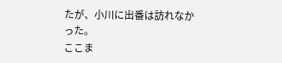たが、小川に出番は訪れなかった。
ここま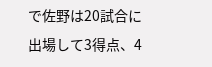で佐野は20試合に出場して3得点、4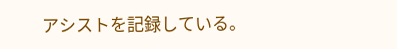アシストを記録している。